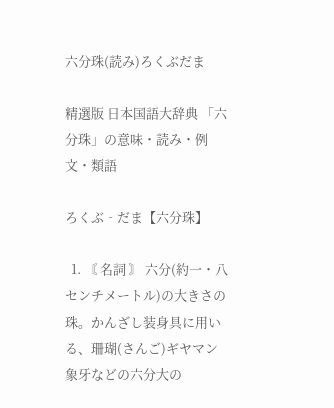六分珠(読み)ろくぶだま

精選版 日本国語大辞典 「六分珠」の意味・読み・例文・類語

ろくぶ‐だま【六分珠】

  1. 〘 名詞 〙 六分(約一・八センチメートル)の大きさの珠。かんざし装身具に用いる、珊瑚(さんご)ギヤマン象牙などの六分大の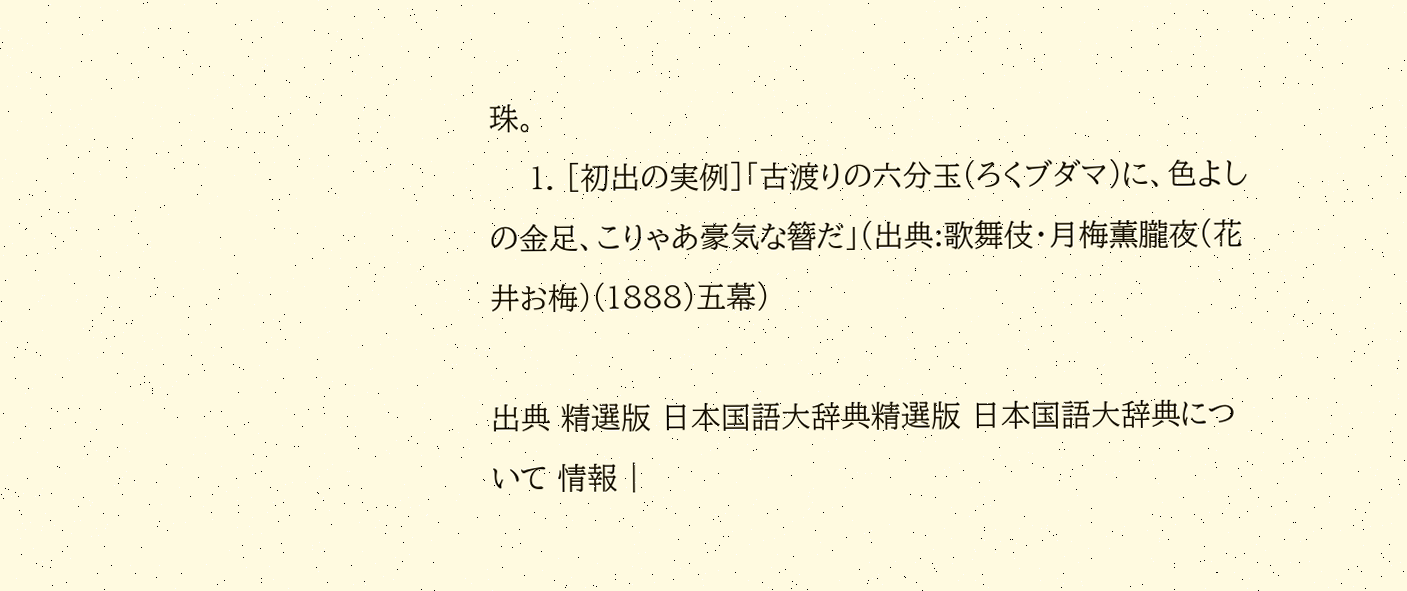珠。
    1. [初出の実例]「古渡りの六分玉(ろくブダマ)に、色よしの金足、こりゃあ豪気な簪だ」(出典:歌舞伎・月梅薫朧夜(花井お梅)(1888)五幕)

出典 精選版 日本国語大辞典精選版 日本国語大辞典について 情報 |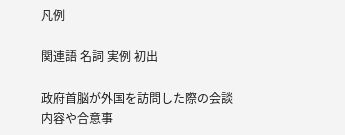凡例

関連語 名詞 実例 初出

政府首脳が外国を訪問した際の会談内容や合意事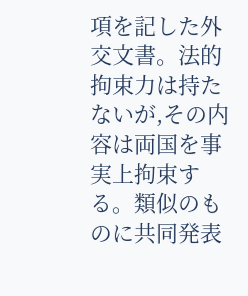項を記した外交文書。法的拘束力は持たないが,その内容は両国を事実上拘束する。類似のものに共同発表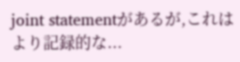joint statementがあるが,これはより記録的な...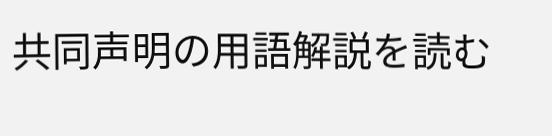共同声明の用語解説を読む